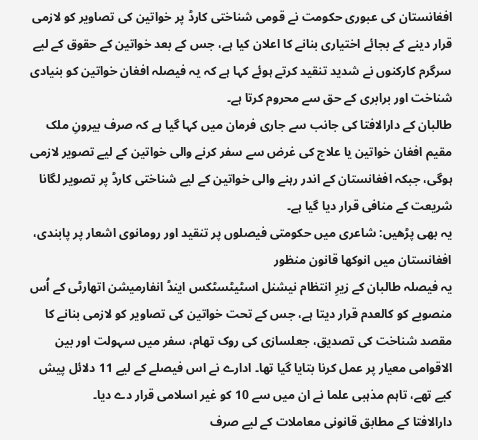افغانستان کی عبوری حکومت نے قومی شناختی کارڈ پر خواتین کی تصاویر کو لازمی قرار دینے کے بجائے اختیاری بنانے کا اعلان کیا ہے، جس کے بعد خواتین کے حقوق کے لیے سرگرم کارکنوں نے شدید تنقید کرتے ہوئے کہا ہے کہ یہ فیصلہ افغان خواتین کو بنیادی شناخت اور برابری کے حق سے محروم کرتا ہے۔
طالبان کے دارالافتا کی جانب سے جاری فرمان میں کہا گیا ہے کہ صرف بیرونِ ملک مقیم افغان خواتین یا علاج کی غرض سے سفر کرنے والی خواتین کے لیے تصویر لازمی ہوگی، جبکہ افغانستان کے اندر رہنے والی خواتین کے لیے شناختی کارڈ پر تصویر لگانا شریعت کے منافی قرار دیا گیا ہے۔
یہ بھی پڑھیں: شاعری میں حکومتی فیصلوں پر تنقید اور رومانوی اشعار پر پابندی، افغانستان میں انوکھا قانون منظور
یہ فیصلہ طالبان کے زیرِ انتظام نیشنل اسٹیٹسٹکس اینڈ انفارمیشن اتھارٹی کے اُس منصوبے کو کالعدم قرار دیتا ہے، جس کے تحت خواتین کی تصاویر کو لازمی بنانے کا مقصد شناخت کی تصدیق، جعلسازی کی روک تھام، سفر میں سہولت اور بین الاقوامی معیار پر عمل کرنا بتایا گیا تھا۔ ادارے نے اس فیصلے کے لیے 11 دلائل پیش کیے تھے، تاہم مذہبی علما نے ان میں سے 10 کو غیر اسلامی قرار دے دیا۔
دارالافتا کے مطابق قانونی معاملات کے لیے صرف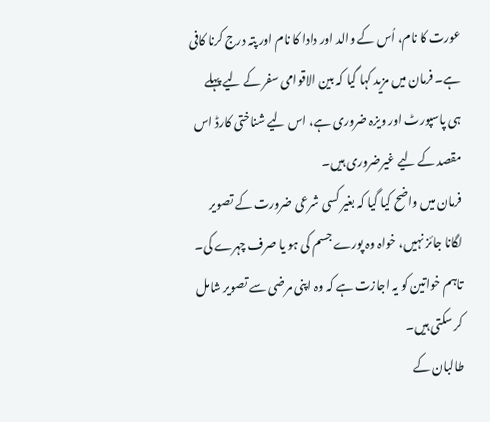عورت کا نام، اُس کے والد اور دادا کا نام اور پتہ درج کرنا کافی ہے۔ فرمان میں مزید کہا گیا کہ بین الاقوامی سفر کے لیے پہلے ہی پاسپورٹ اور ویزہ ضروری ہے، اس لیے شناختی کارڈ اس مقصد کے لیے غیرضروری ہیں۔
فرمان میں واضح کیا گیا کہ بغیر کسی شرعی ضرورت کے تصویر لگانا جائز نہیں، خواہ وہ پورے جسم کی ہو یا صرف چہرے کی۔ تاہم خواتین کو یہ اجازت ہے کہ وہ اپنی مرضی سے تصویر شامل کر سکتی ہیں۔
طالبان کے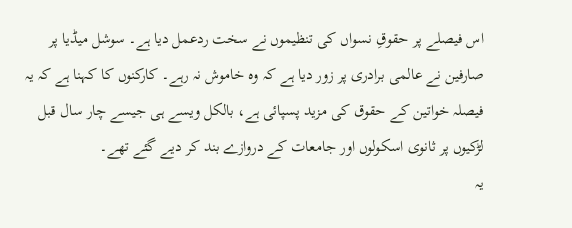اس فیصلے پر حقوقِ نسواں کی تنظیموں نے سخت ردعمل دیا ہے۔ سوشل میڈیا پر صارفین نے عالمی برادری پر زور دیا ہے کہ وہ خاموش نہ رہے۔ کارکنوں کا کہنا ہے کہ یہ فیصلہ خواتین کے حقوق کی مزید پسپائی ہے، بالکل ویسے ہی جیسے چار سال قبل لڑکیوں پر ثانوی اسکولوں اور جامعات کے دروازے بند کر دیے گئے تھے۔
یہ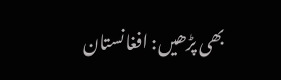بھی پڑھیں: افغانستان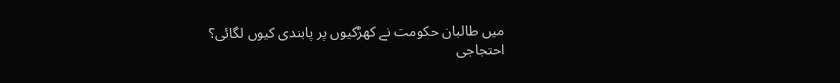میں طالبان حکومت نے کھڑکیوں پر پابندی کیوں لگائی؟
احتجاجی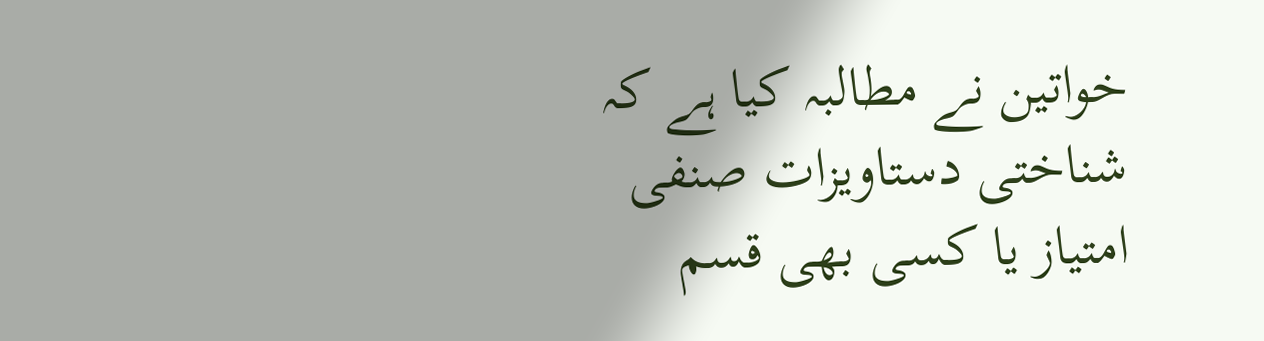خواتین نے مطالبہ کیا ہے کہ شناختی دستاویزات صنفی امتیاز یا کسی بھی قسم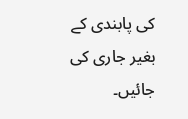کی پابندی کے بغیر جاری کی جائیں۔